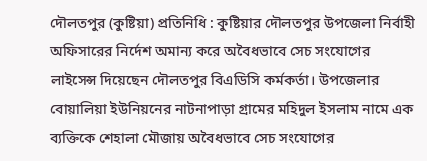দৌলতপুর (কুষ্টিয়া) প্রতিনিধি : কুষ্টিয়ার দৌলতপুর উপজেলা নির্বাহী অফিসারের নির্দেশ অমান্য করে অবৈধভাবে সেচ সংযোগের লাইসেন্স দিয়েছেন দৌলতপুর বিএডিসি কর্মকর্তা। উপজেলার বোয়ালিয়া ইউনিয়নের নাটনাপাড়া গ্রামের মহিদুল ইসলাম নামে এক ব্যক্তিকে শেহালা মৌজায় অবৈধভাবে সেচ সংযোগের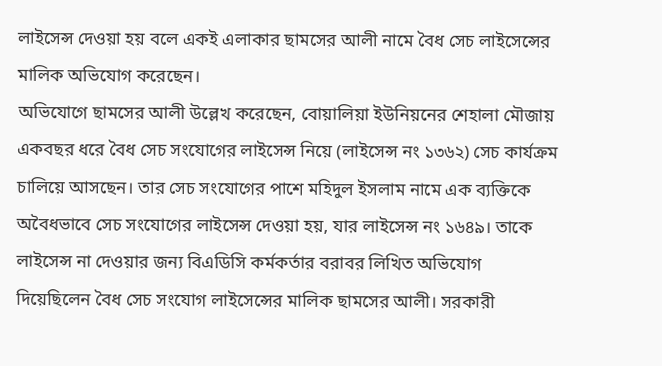লাইসেন্স দেওয়া হয় বলে একই এলাকার ছামসের আলী নামে বৈধ সেচ লাইসেন্সের মালিক অভিযোগ করেছেন।
অভিযোগে ছামসের আলী উল্লেখ করেছেন, বোয়ালিয়া ইউনিয়নের শেহালা মৌজায় একবছর ধরে বৈধ সেচ সংযোগের লাইসেন্স নিয়ে (লাইসেন্স নং ১৩৬২) সেচ কার্যক্রম চালিয়ে আসছেন। তার সেচ সংযোগের পাশে মহিদুল ইসলাম নামে এক ব্যক্তিকে অবৈধভাবে সেচ সংযোগের লাইসেন্স দেওয়া হয়, যার লাইসেন্স নং ১৬৪৯। তাকে লাইসেন্স না দেওয়ার জন্য বিএডিসি কর্মকর্তার বরাবর লিখিত অভিযোগ দিয়েছিলেন বৈধ সেচ সংযোগ লাইসেন্সের মালিক ছামসের আলী। সরকারী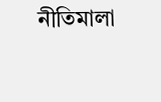নীতিমালা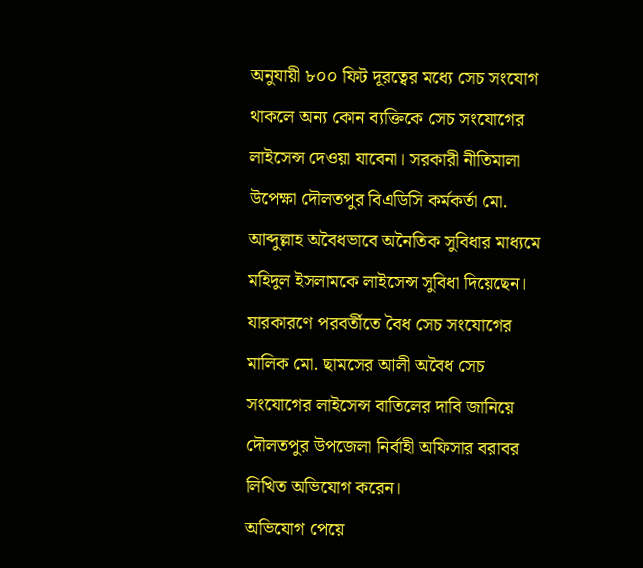অনুযায়ী ৮০০ ফিট দূরত্বের মধ্যে সেচ সংযোগ থাকলে অন্য কোন ব্যক্তিকে সেচ সংযোগের লাইসেন্স দেওয়া যাবেনা। সরকারী নীতিমালা উপেক্ষা দৌলতপুর বিএডিসি কর্মকর্তা মো. আব্দুল্লাহ অবৈধভাবে অনৈতিক সুবিধার মাধ্যমে মহিদুল ইসলামকে লাইসেন্স সুবিধা দিয়েছেন। যারকারণে পরবর্তীতে বৈধ সেচ সংযোগের মালিক মো. ছামসের আলী অবৈধ সেচ সংযোগের লাইসেন্স বাতিলের দাবি জানিয়ে দৌলতপুর উপজেলা নির্বাহী অফিসার বরাবর লিখিত অভিযোগ করেন।
অভিযোগ পেয়ে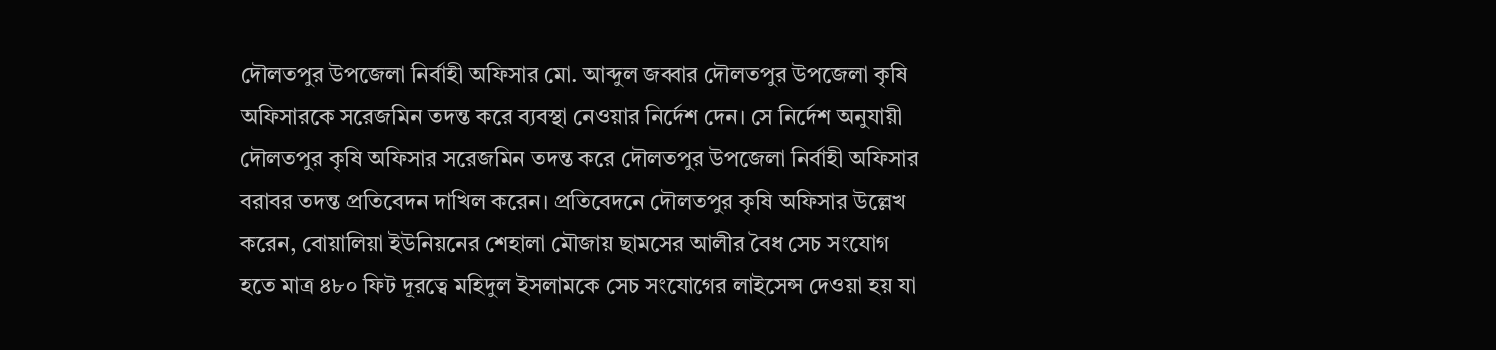দৌলতপুর উপজেলা নির্বাহী অফিসার মো. আব্দুল জব্বার দৌলতপুর উপজেলা কৃষি অফিসারকে সরেজমিন তদন্ত করে ব্যবস্থা নেওয়ার নির্দেশ দেন। সে নির্দেশ অনুযায়ী দৌলতপুর কৃষি অফিসার সরেজমিন তদন্ত করে দৌলতপুর উপজেলা নির্বাহী অফিসার বরাবর তদন্ত প্রতিবেদন দাখিল করেন। প্রতিবেদনে দৌলতপুর কৃষি অফিসার উল্লেখ করেন, বোয়ালিয়া ইউনিয়নের শেহালা মৌজায় ছামসের আলীর বৈধ সেচ সংযোগ হতে মাত্র ৪৮০ ফিট দূরত্বে মহিদুল ইসলামকে সেচ সংযোগের লাইসেন্স দেওয়া হয় যা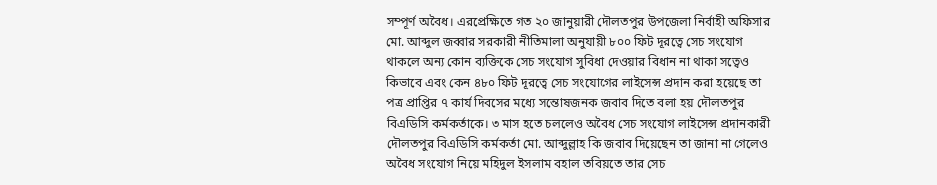সম্পূর্ণ অবৈধ। এরপ্রেক্ষিতে গত ২০ জানুয়ারী দৌলতপুর উপজেলা নির্বাহী অফিসার মো. আব্দুল জব্বার সরকারী নীতিমালা অনুযায়ী ৮০০ ফিট দূরত্বে সেচ সংযোগ থাকলে অন্য কোন ব্যক্তিকে সেচ সংযোগ সুবিধা দেওয়ার বিধান না থাকা সত্বেও কিভাবে এবং কেন ৪৮০ ফিট দূরত্বে সেচ সংযোগের লাইসেন্স প্রদান করা হয়েছে তা পত্র প্রাপ্তির ৭ কার্য দিবসের মধ্যে সন্তোষজনক জবাব দিতে বলা হয় দৌলতপুর বিএডিসি কর্মকর্তাকে। ৩ মাস হতে চললেও অবৈধ সেচ সংযোগ লাইসেন্স প্রদানকারী দৌলতপুর বিএডিসি কর্মকর্তা মো. আব্দুল্লাহ কি জবাব দিয়েছেন তা জানা না গেলেও অবৈধ সংযোগ নিয়ে মহিদুল ইসলাম বহাল তবিয়তে তার সেচ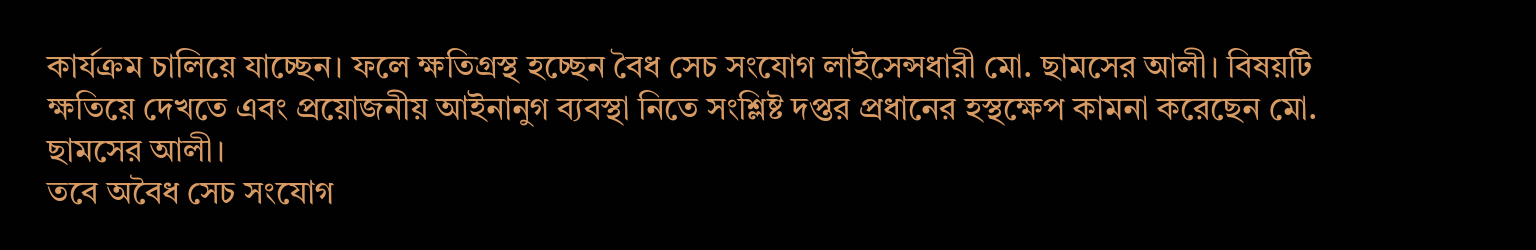কার্যক্রম চালিয়ে যাচ্ছেন। ফলে ক্ষতিগ্রস্থ হচ্ছেন বৈধ সেচ সংযোগ লাইসেন্সধারী মো. ছামসের আলী। বিষয়টি ক্ষতিয়ে দেখতে এবং প্রয়োজনীয় আইনানুগ ব্যবস্থা নিতে সংশ্লিষ্ট দপ্তর প্রধানের হস্থক্ষেপ কামনা করেছেন মো. ছামসের আলী।
তবে অবৈধ সেচ সংযোগ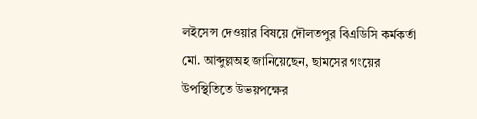লইসেন্স দেওয়ার বিষয়ে দৌলতপুর বিএডিসি কর্মকর্তা মো. আব্দুল্লঅহ জানিয়েছেন, ছামসের গংয়ের উপস্থিতিতে উভয়পক্ষের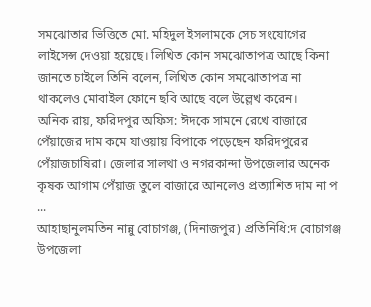সমঝোতার ভিত্তিতে মো. মহিদুল ইসলামকে সেচ সংযোগের লাইসেন্স দেওয়া হয়েছে। লিখিত কোন সমঝোতাপত্র আছে কিনা জানতে চাইলে তিনি বলেন, লিখিত কোন সমঝোতাপত্র না থাকলেও মোবাইল ফোনে ছবি আছে বলে উল্লেখ করেন।
অনিক রায়, ফরিদপুর অফিস: ঈদকে সামনে রেখে বাজারে পেঁয়াজের দাম কমে যাওয়ায় বিপাকে পড়েছেন ফরিদপুরের পেঁয়াজচাষিরা। জেলার সালথা ও নগরকান্দা উপজেলার অনেক কৃষক আগাম পেঁয়াজ তুলে বাজারে আনলেও প্রত্যাশিত দাম না প ...
আহাছানুলমতিন নান্নু বোচাগঞ্জ, (দিনাজপুর) প্রতিনিধি:দ বোচাগঞ্জ উপজেলা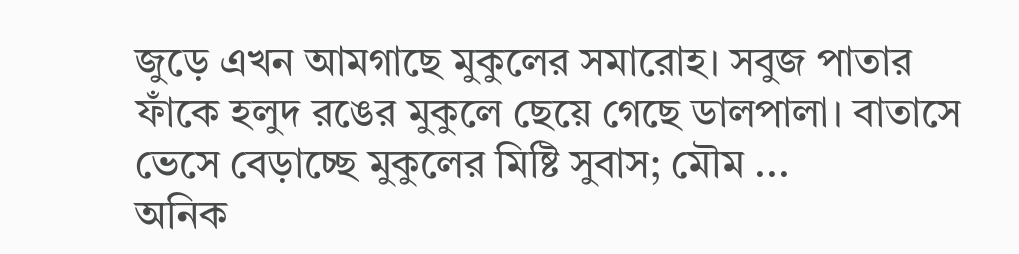জুড়ে এখন আমগাছে মুকুলের সমারোহ। সবুজ পাতার ফাঁকে হলুদ রঙের মুকুলে ছেয়ে গেছে ডালপালা। বাতাসে ভেসে বেড়াচ্ছে মুকুলের মিষ্টি সুবাস; মৌম ...
অনিক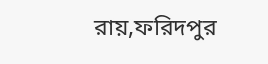রায়,ফরিদপুর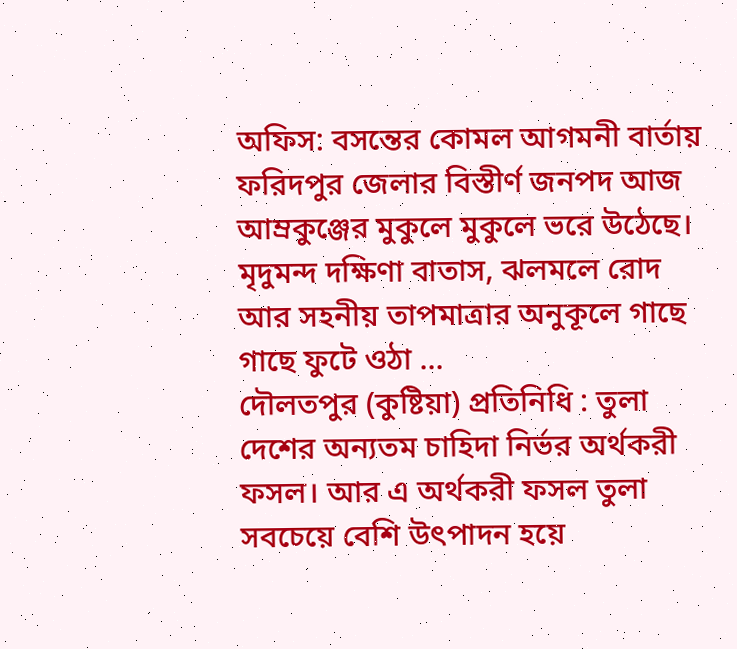অফিস: বসন্তের কোমল আগমনী বার্তায় ফরিদপুর জেলার বিস্তীর্ণ জনপদ আজ আম্রকুঞ্জের মুকুলে মুকুলে ভরে উঠেছে। মৃদুমন্দ দক্ষিণা বাতাস, ঝলমলে রোদ আর সহনীয় তাপমাত্রার অনুকূলে গাছে গাছে ফুটে ওঠা ...
দৌলতপুর (কুষ্টিয়া) প্রতিনিধি : তুলা দেশের অন্যতম চাহিদা নির্ভর অর্থকরী ফসল। আর এ অর্থকরী ফসল তুলা সবচেয়ে বেশি উৎপাদন হয়ে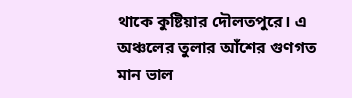থাকে কুষ্টিয়ার দৌলতপুরে। এ অঞ্চলের তুলার আঁশের গুণগত মান ভাল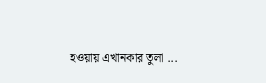হওয়ায় এখানকার তুলা ...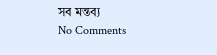সব মন্তব্য
No Comments